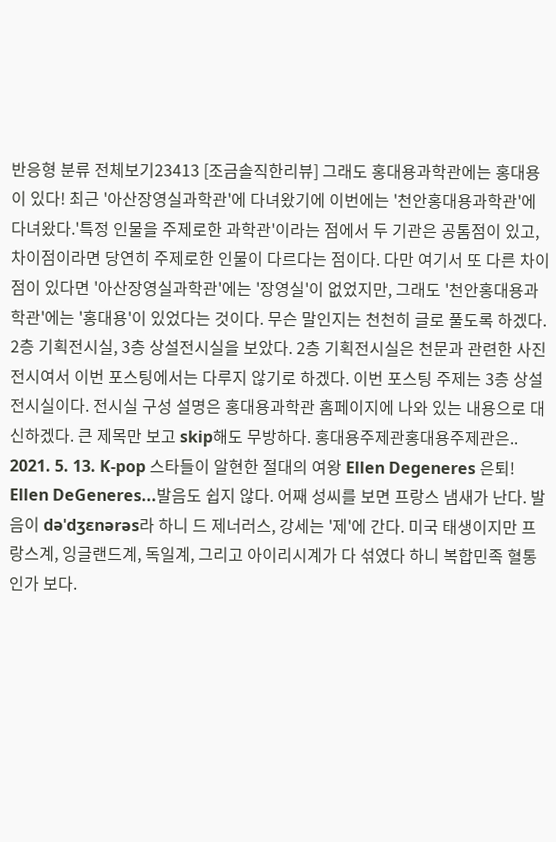반응형 분류 전체보기23413 [조금솔직한리뷰] 그래도 홍대용과학관에는 홍대용이 있다! 최근 '아산장영실과학관'에 다녀왔기에 이번에는 '천안홍대용과학관'에 다녀왔다.'특정 인물을 주제로한 과학관'이라는 점에서 두 기관은 공톰점이 있고, 차이점이라면 당연히 주제로한 인물이 다르다는 점이다. 다만 여기서 또 다른 차이점이 있다면 '아산장영실과학관'에는 '장영실'이 없었지만, 그래도 '천안홍대용과학관'에는 '홍대용'이 있었다는 것이다. 무슨 말인지는 천천히 글로 풀도록 하겠다. 2층 기획전시실, 3층 상설전시실을 보았다. 2층 기획전시실은 천문과 관련한 사진전시여서 이번 포스팅에서는 다루지 않기로 하겠다. 이번 포스팅 주제는 3층 상설전시실이다. 전시실 구성 설명은 홍대용과학관 홈페이지에 나와 있는 내용으로 대신하겠다. 큰 제목만 보고 skip해도 무방하다. 홍대용주제관홍대용주제관은.. 2021. 5. 13. K-pop 스타들이 알현한 절대의 여왕 Ellen Degeneres 은퇴! Ellen DeGeneres...발음도 쉽지 않다. 어째 성씨를 보면 프랑스 냄새가 난다. 발음이 dəˈdʒɛnərəs라 하니 드 제너러스, 강세는 '제'에 간다. 미국 태생이지만 프랑스계, 잉글랜드계, 독일계, 그리고 아이리시계가 다 섞였다 하니 복합민족 혈통인가 보다.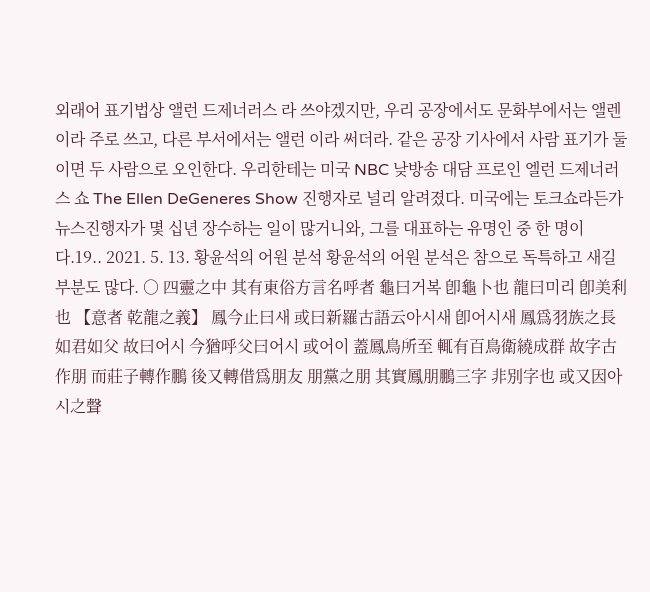외래어 표기법상 앨런 드제너러스 라 쓰야겠지만, 우리 공장에서도 문화부에서는 앨렌 이라 주로 쓰고, 다른 부서에서는 앨런 이라 써더라. 같은 공장 기사에서 사람 표기가 둘이면 두 사람으로 오인한다. 우리한테는 미국 NBC 낮방송 대담 프로인 엘런 드제너러스 쇼 The Ellen DeGeneres Show 진행자로 널리 알려졌다. 미국에는 토크쇼라든가 뉴스진행자가 몇 십년 장수하는 일이 많거니와, 그를 대표하는 유명인 중 한 명이다.19.. 2021. 5. 13. 황윤석의 어원 분석 황윤석의 어원 분석은 참으로 독특하고 새길 부분도 많다. ○ 四靈之中 其有東俗方言名呼者 龜曰거복 卽龜卜也 龍曰미리 卽美利也 【意者 乾龍之義】 鳳今止曰새 或曰新羅古語云아시새 卽어시새 鳳爲羽族之長 如君如父 故曰어시 今猶呼父曰어시 或어이 蓋鳳鳥所至 輒有百鳥衛繞成群 故字古作朋 而莊子轉作鵬 後又轉借爲朋友 朋黨之朋 其實鳳朋鵬三字 非別字也 或又因아시之聲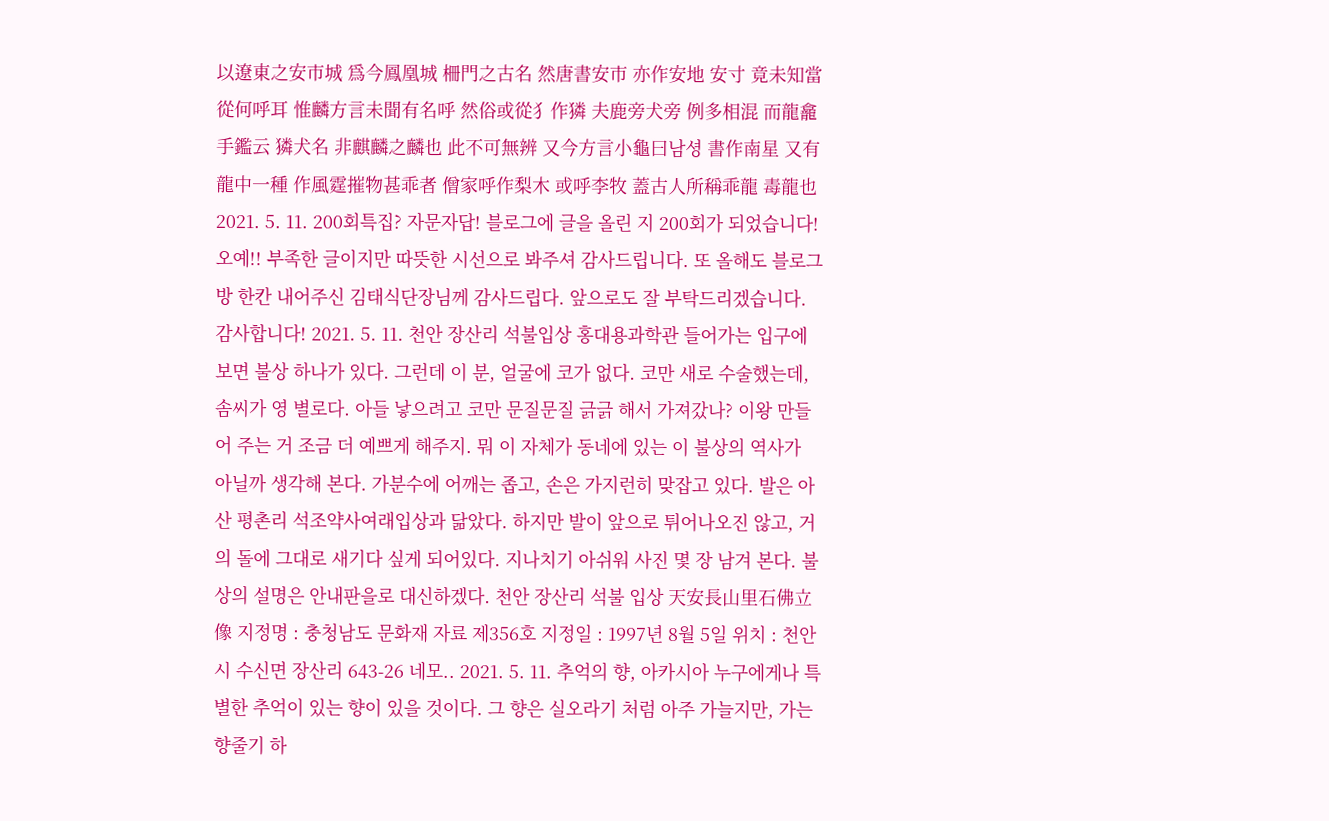以遼東之安市城 爲今鳳凰城 柵門之古名 然唐書安市 亦作安地 安寸 竟未知當從何呼耳 惟麟方言未聞有名呼 然俗或從犭作獜 夫鹿旁犬旁 例多相混 而龍龕手鑑云 獜犬名 非麒麟之麟也 此不可無辨 又今方言小龜曰남셩 書作南星 又有龍中一種 作風霆摧物甚乖者 僧家呼作梨木 或呼李牧 蓋古人所稱乖龍 毒龍也 2021. 5. 11. 200회특집? 자문자답! 블로그에 글을 올린 지 200회가 되었습니다! 오예!! 부족한 글이지만 따뜻한 시선으로 봐주셔 감사드립니다. 또 올해도 블로그 방 한칸 내어주신 김태식단장님께 감사드립다. 앞으로도 잘 부탁드리겠습니다. 감사합니다! 2021. 5. 11. 천안 장산리 석불입상 홍대용과학관 들어가는 입구에 보면 불상 하나가 있다. 그런데 이 분, 얼굴에 코가 없다. 코만 새로 수술했는데, 솜씨가 영 별로다. 아들 낳으려고 코만 문질문질 긁긁 해서 가져갔나? 이왕 만들어 주는 거 조금 더 예쁘게 해주지. 뭐 이 자체가 동네에 있는 이 불상의 역사가 아닐까 생각해 본다. 가분수에 어깨는 좁고, 손은 가지런히 맞잡고 있다. 발은 아산 평촌리 석조약사여래입상과 닮았다. 하지만 발이 앞으로 튀어나오진 않고, 거의 돌에 그대로 새기다 싶게 되어있다. 지나치기 아쉬워 사진 몇 장 남겨 본다. 불상의 설명은 안내판을로 대신하겠다. 천안 장산리 석불 입상 天安長山里石佛立像 지정명 : 충청남도 문화재 자료 제356호 지정일 : 1997년 8월 5일 위치 : 천안시 수신면 장산리 643-26 네모.. 2021. 5. 11. 추억의 향, 아카시아 누구에게나 특별한 추억이 있는 향이 있을 것이다. 그 향은 실오라기 처럼 아주 가늘지만, 가는 향줄기 하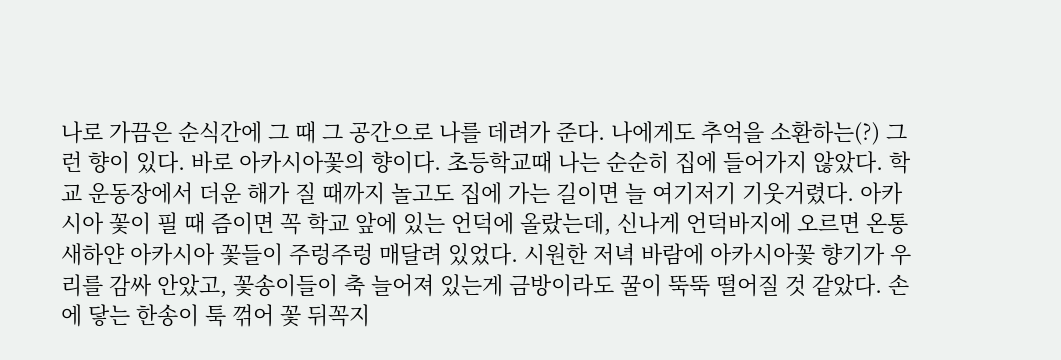나로 가끔은 순식간에 그 때 그 공간으로 나를 데려가 준다. 나에게도 추억을 소환하는(?) 그런 향이 있다. 바로 아카시아꽃의 향이다. 초등학교때 나는 순순히 집에 들어가지 않았다. 학교 운동장에서 더운 해가 질 때까지 놀고도 집에 가는 길이면 늘 여기저기 기웃거렸다. 아카시아 꽃이 필 때 즘이면 꼭 학교 앞에 있는 언덕에 올랐는데, 신나게 언덕바지에 오르면 온통 새하얀 아카시아 꽃들이 주렁주렁 매달려 있었다. 시원한 저녁 바람에 아카시아꽃 향기가 우리를 감싸 안았고, 꽃송이들이 축 늘어져 있는게 금방이라도 꿀이 뚝뚝 떨어질 것 같았다. 손에 닿는 한송이 툭 꺾어 꽃 뒤꼭지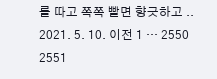를 따고 쪽쪽 빨면 향긋하고 .. 2021. 5. 10. 이전 1 ··· 2550 2551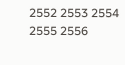2552 2553 2554 2555 2556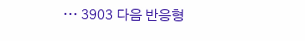··· 3903 다음 반응형